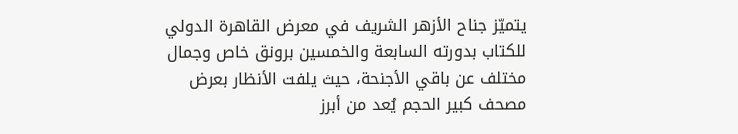يتميّز جناح الأزهر الشريف في معرض القاهرة الدولي للكتاب بدورته السابعة والخمسين برونق خاص وجمال مختلف عن باقي الأجنحة، حيث يلفت الأنظار بعرض مصحف كبير الحجم يُعد من أبرز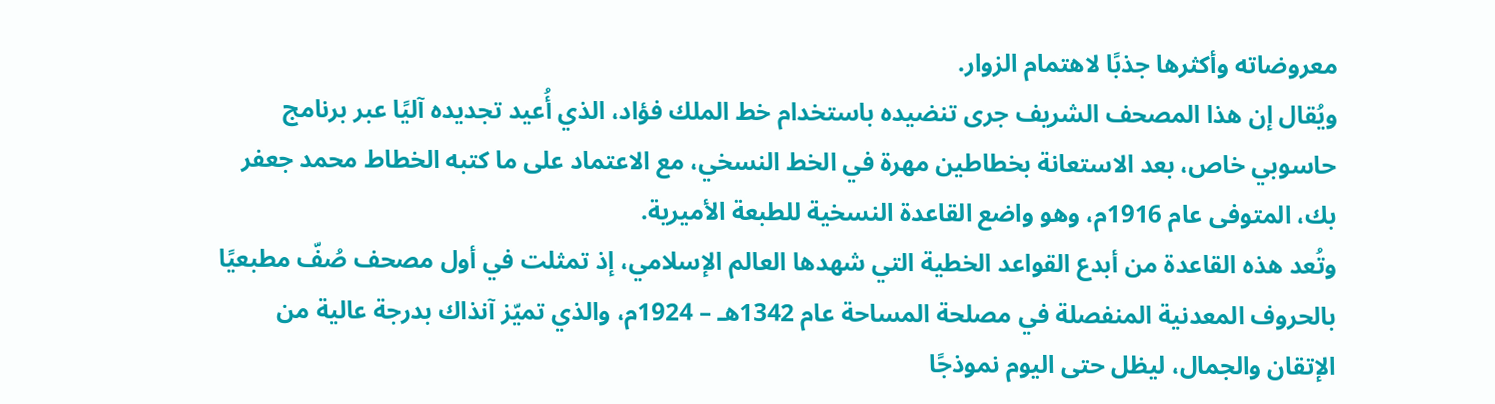معروضاته وأكثرها جذبًا لاهتمام الزوار.
ويُقال إن هذا المصحف الشريف جرى تنضيده باستخدام خط الملك فؤاد، الذي أُعيد تجديده آليًا عبر برنامج حاسوبي خاص، بعد الاستعانة بخطاطين مهرة في الخط النسخي، مع الاعتماد على ما كتبه الخطاط محمد جعفر بك، المتوفى عام 1916م، وهو واضع القاعدة النسخية للطبعة الأميرية.
وتُعد هذه القاعدة من أبدع القواعد الخطية التي شهدها العالم الإسلامي، إذ تمثلت في أول مصحف صُفّ مطبعيًا بالحروف المعدنية المنفصلة في مصلحة المساحة عام 1342هـ – 1924م، والذي تميّز آنذاك بدرجة عالية من الإتقان والجمال، ليظل حتى اليوم نموذجًا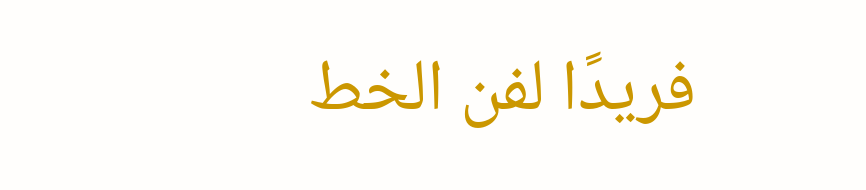فريدًا لفن الخط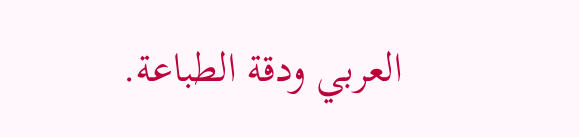العربي ودقة الطباعة.